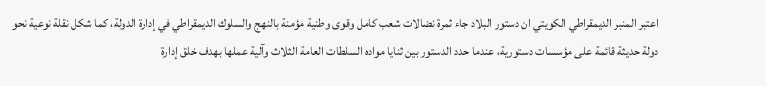اعتبر المنبر الديمقراطي الكويتي ان دستور البلاد جاء ثمرة نضالات شعب كامل وقوى وطنية مؤمنة بالنهج والسلوك الديمقراطي في إدارة الدولة، كما شكل نقلة نوعية نحو دولة حديثة قائمة على مؤسسات دستورية، عندما حدد الدستور بين ثنايا مواده السلطات العامة الثلاث وآلية عملها بهدف خلق إدارة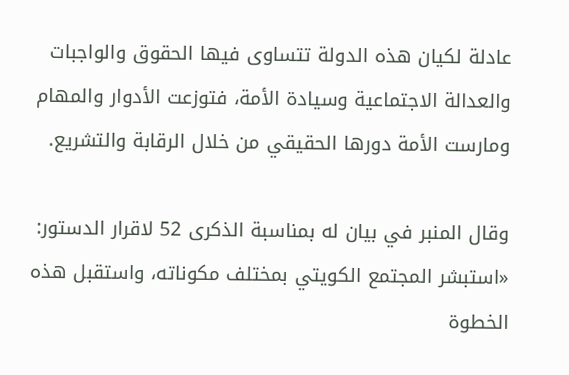عادلة لكيان هذه الدولة تتساوى فيها الحقوق والواجبات والعدالة الاجتماعية وسيادة الأمة، فتوزعت الأدوار والمهام ومارست الأمة دورها الحقيقي من خلال الرقابة والتشريع.

وقال المنبر في بيان له بمناسبة الذكرى 52 لاقرار الدستور: «استبشر المجتمع الكويتي بمختلف مكوناته، واستقبل هذه الخطوة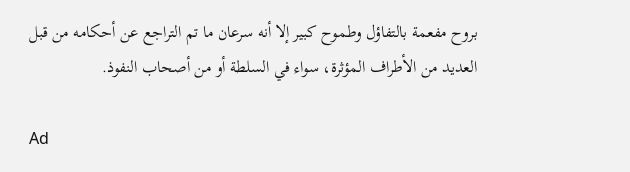بروح مفعمة بالتفاؤل وطموح كبير إلا أنه سرعان ما تم التراجع عن أحكامه من قبل العديد من الأطراف المؤثرة، سواء في السلطة أو من أصحاب النفوذ.

Ad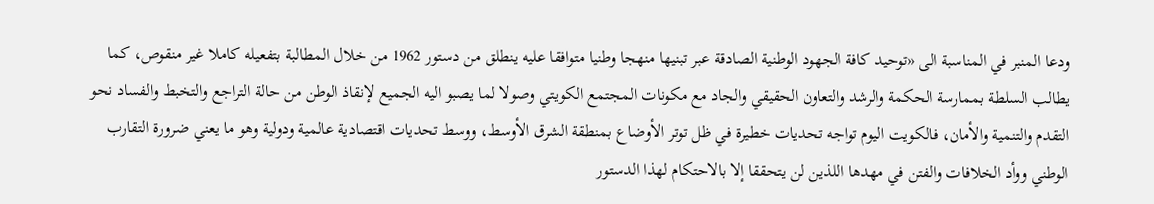ودعا المنبر في المناسبة الى «توحيد كافة الجهود الوطنية الصادقة عبر تبنيها منهجا وطنيا متوافقا عليه ينطلق من دستور 1962 من خلال المطالبة بتفعيله كاملا غير منقوص، كما يطالب السلطة بممارسة الحكمة والرشد والتعاون الحقيقي والجاد مع مكونات المجتمع الكويتي وصولا لما يصبو اليه الجميع لإنقاذ الوطن من حالة التراجع والتخبط والفساد نحو التقدم والتنمية والأمان، فالكويت اليوم تواجه تحديات خطيرة في ظل توتر الأوضاع بمنطقة الشرق الأوسط، ووسط تحديات اقتصادية عالمية ودولية وهو ما يعني ضرورة التقارب الوطني ووأد الخلافات والفتن في مهدها اللذين لن يتحققا إلا بالاحتكام لهذا الدستور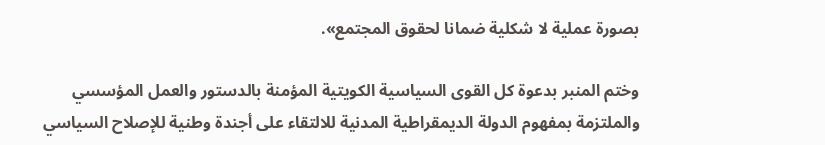بصورة عملية لا شكلية ضمانا لحقوق المجتمع».

وختم المنبر بدعوة كل القوى السياسية الكويتية المؤمنة بالدستور والعمل المؤسسي والملتزمة بمفهوم الدولة الديمقراطية المدنية للالتقاء على أجندة وطنية للإصلاح السياسي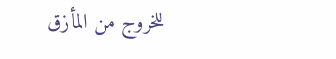للخروج من المأزق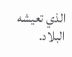الذي تعيشه البلاد.